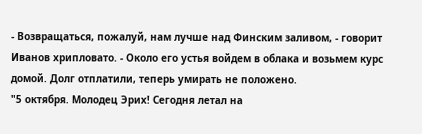- Возвращаться, пожалуй, нам лучше над Финским заливом, - говорит Иванов хрипловато. - Около его устья войдем в облака и возьмем курс домой. Долг отплатили, теперь умирать не положено.
"5 октября. Молодец Эрих! Сегодня летал на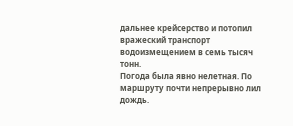дальнее крейсерство и потопил вражеский транспорт водоизмещением в семь тысяч тонн.
Погода была явно нелетная. По маршруту почти непрерывно лил дождь.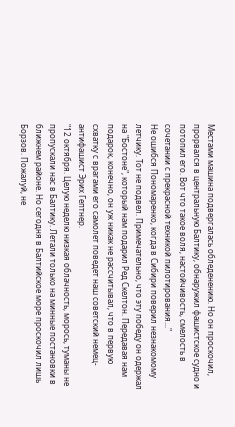Местами машина подвергалась обледенению. Но он проскочил, прорвался в центральную Балтику, обнаружил фашистское судно и потопил его. Вот что такое воля, настойчивость, смелость в сочетании с прекрасной техникой пилотирования..."
Не ошибся Пономаренко, когда в Сибири поверил незнакомому летчику. Тот не подвел. Примечательно, что эту победу он одержал на "Бостоне", который нам подарил Ред Скелтон. Передавая нам подарок, конечно, он уж никак не рассчитывал, что в первую схватку с врагами его самолет поведет наш советский немец-антифашист Эрих Гептнер.
"12 октября. Целую неделю низкая облачность, морось, туманы не пропускали нас в Балтику. Летали только на минные постановки в ближнем районе. Но сегодня в Балтийское море проскочил лишь Борзов. Пожалуй, не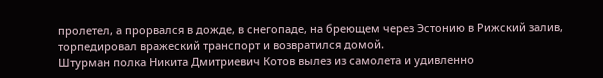пролетел, а прорвался в дожде, в снегопаде, на бреющем через Эстонию в Рижский залив, торпедировал вражеский транспорт и возвратился домой.
Штурман полка Никита Дмитриевич Котов вылез из самолета и удивленно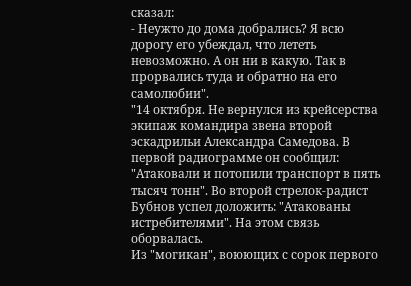сказал:
- Неужто до дома добрались? Я всю дорогу его убеждал, что лететь невозможно. А он ни в какую. Так в прорвались туда и обратно на его самолюбии".
"14 октября. Не вернулся из крейсерства экипаж командира звена второй эскадрильи Александра Самедова. В первой радиограмме он сообщил: "Атаковали и потопили транспорт в пять тысяч тонн". Во второй стрелок-радист Бубнов успел доложить: "Атакованы истребителями". На этом связь оборвалась.
Из "могикан", воюющих с сорок первого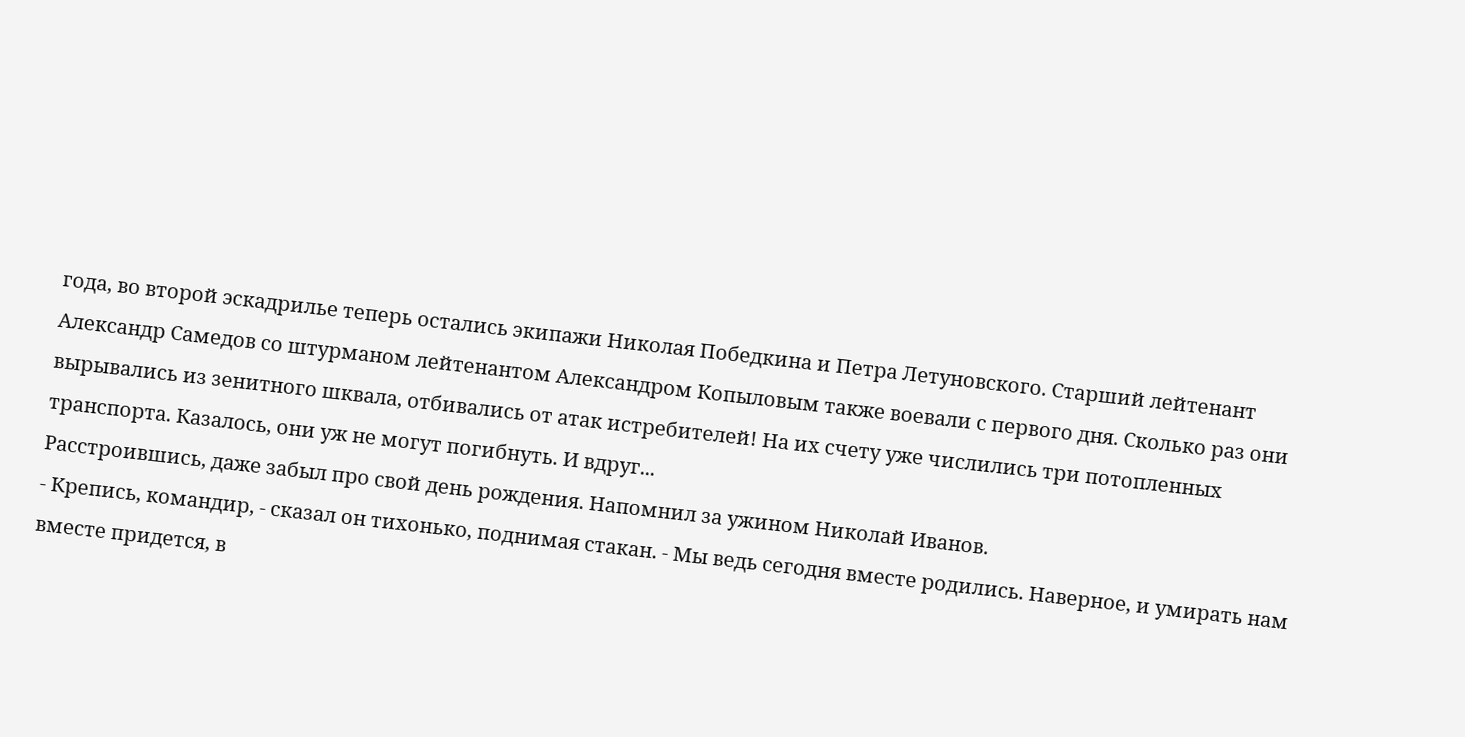года, во второй эскадрилье теперь остались экипажи Николая Победкина и Петра Летуновского. Старший лейтенант Александр Самедов со штурманом лейтенантом Александром Копыловым также воевали с первого дня. Сколько раз они вырывались из зенитного шквала, отбивались от атак истребителей! На их счету уже числились три потопленных транспорта. Казалось, они уж не могут погибнуть. И вдруг...
Расстроившись, даже забыл про свой день рождения. Напомнил за ужином Николай Иванов.
- Крепись, командир, - сказал он тихонько, поднимая стакан. - Мы ведь сегодня вместе родились. Наверное, и умирать нам вместе придется, в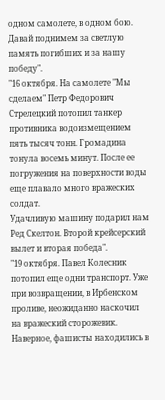одном самолете, в одном бою. Давай поднимем за светлую память погибших и за нашу победу".
"16 октября. На самолете "Мы сделаем" Петр Федорович Стрелецкий потопил танкер противника водоизмещением пять тысяч тонн. Громадина тонула восемь минут. После ее погружения на поверхности воды еще плавало много вражеских солдат.
Удачливую машину подарил нам Ред Скелтон. Второй крейсерский вылет и вторая победа".
"19 октября. Павел Колесник потопил еще одни транспорт. Уже при возвращении, в Ирбенском проливе, неожиданно наскочил на вражеский сторожевик. Наверное, фашисты находились в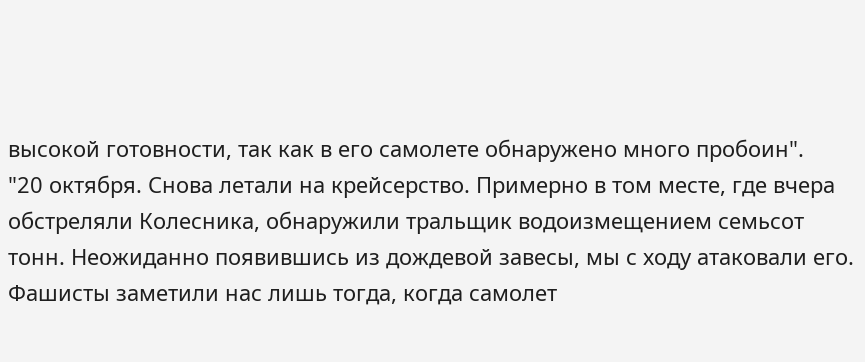высокой готовности, так как в его самолете обнаружено много пробоин".
"20 октября. Снова летали на крейсерство. Примерно в том месте, где вчера обстреляли Колесника, обнаружили тральщик водоизмещением семьсот тонн. Неожиданно появившись из дождевой завесы, мы с ходу атаковали его. Фашисты заметили нас лишь тогда, когда самолет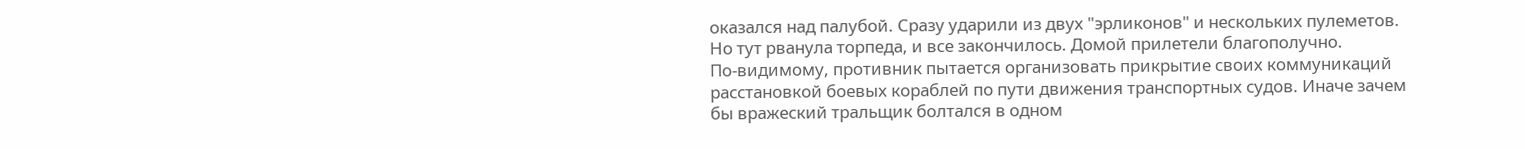оказался над палубой. Сразу ударили из двух "эрликонов" и нескольких пулеметов. Но тут рванула торпеда, и все закончилось. Домой прилетели благополучно.
По-видимому, противник пытается организовать прикрытие своих коммуникаций расстановкой боевых кораблей по пути движения транспортных судов. Иначе зачем бы вражеский тральщик болтался в одном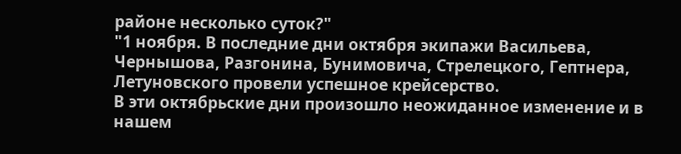районе несколько суток?"
"1 ноября. В последние дни октября экипажи Васильева, Чернышова, Разгонина, Бунимовича, Стрелецкого, Гептнера, Летуновского провели успешное крейсерство.
В эти октябрьские дни произошло неожиданное изменение и в нашем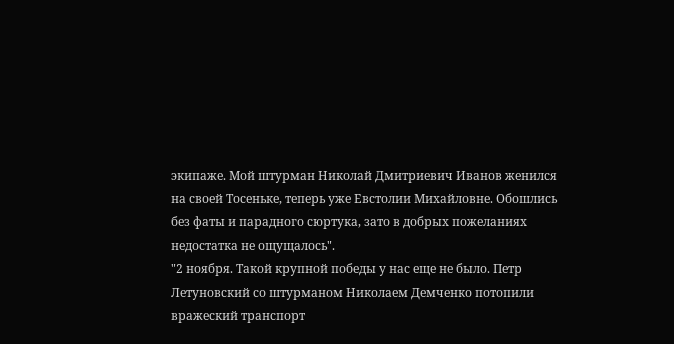экипаже. Мой штурман Николай Дмитриевич Иванов женился на своей Тосеньке, теперь уже Евстолии Михайловне. Обошлись без фаты и парадного сюртука, зато в добрых пожеланиях недостатка не ощущалось".
"2 ноября. Такой крупной победы у нас еще не было. Петр Летуновский со штурманом Николаем Демченко потопили вражеский транспорт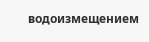водоизмещением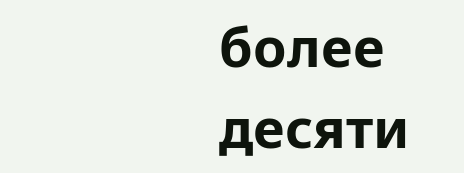более десяти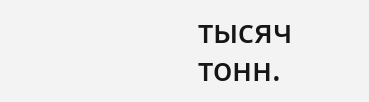тысяч тонн.